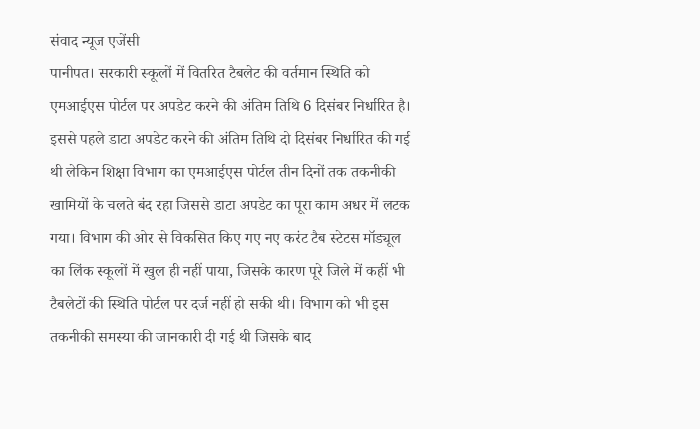संवाद न्यूज एजेंसी
पानीपत। सरकारी स्कूलों में वितरित टैबलेट की वर्तमान स्थिति को एमआईएस पोर्टल पर अपडेट करने की अंतिम तिथि 6 दिसंबर निर्धारित है। इससे पहले डाटा अपडेट करने की अंतिम तिथि दो दिसंबर निर्धारित की गई थी लेकिन शिक्षा विभाग का एमआईएस पोर्टल तीन दिनों तक तकनीकी खामियों के चलते बंद रहा जिससे डाटा अपडेट का पूरा काम अधर में लटक गया। विभाग की ओर से विकसित किए गए नए करंट टैब स्टेटस मॉड्यूल का लिंक स्कूलों में खुल ही नहीं पाया, जिसके कारण पूरे जिले में कहीं भी टैबलेटों की स्थिति पोर्टल पर दर्ज नहीं हो सकी थी। विभाग को भी इस तकनीकी समस्या की जानकारी दी गई थी जिसके बाद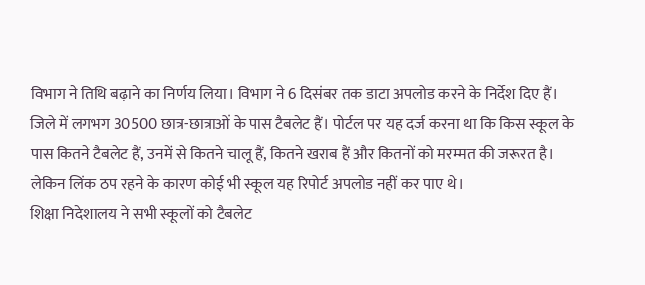विभाग ने तिथि बढ़ाने का निर्णय लिया। विभाग ने 6 दिसंबर तक डाटा अपलोड करने के निर्देश दिए हैं।
जिले में लगभग 30500 छात्र-छात्राओं के पास टैबलेट हैं। पोर्टल पर यह दर्ज करना था कि किस स्कूल के पास कितने टैबलेट हैं, उनमें से कितने चालू हैं, कितने खराब हैं और कितनों को मरम्मत की जरूरत है। लेकिन लिंक ठप रहने के कारण कोई भी स्कूल यह रिपोर्ट अपलोड नहीं कर पाए थे।
शिक्षा निदेशालय ने सभी स्कूलों को टैबलेट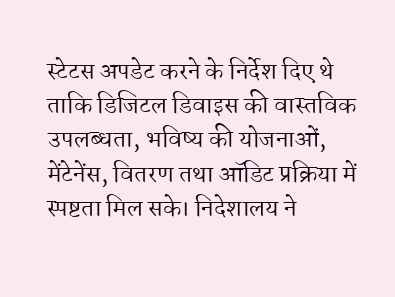स्टेटस अपडेट करने के निर्देश दिए थे ताकि डिजिटल डिवाइस की वास्तविक उपलब्धता, भविष्य की योजनाओं, मेंटेनेंस, वितरण तथा ऑडिट प्रक्रिया में स्पष्टता मिल सके। निदेशालय ने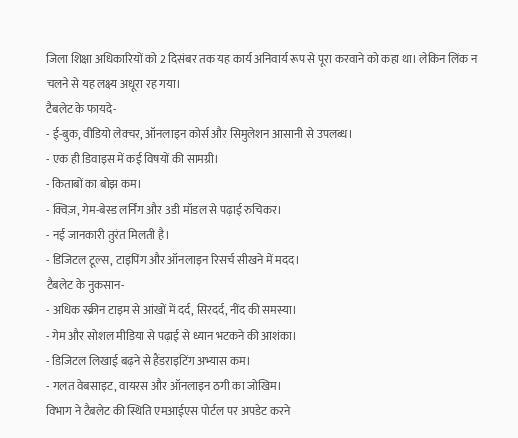जिला शिक्षा अधिकारियों को 2 दिसंबर तक यह कार्य अनिवार्य रूप से पूरा करवाने को कहा था। लेकिन लिंक न चलने से यह लक्ष्य अधूरा रह गया।
टैबलेट के फायदे-
- ई-बुक, वीडियो लेक्चर, ऑनलाइन कोर्स और सिमुलेशन आसानी से उपलब्ध।
- एक ही डिवाइस में कई विषयों की सामग्री।
- किताबों का बोझ कम।
- क्विज़, गेम-बेस्ड लर्निंग और 3डी मॉडल से पढ़ाई रुचिकर।
- नई जानकारी तुरंत मिलती है।
- डिजिटल टूल्स, टाइपिंग और ऑनलाइन रिसर्च सीखने में मदद।
टैबलेट के नुकसान-
- अधिक स्क्रीन टाइम से आंखों में दर्द, सिरदर्द, नींद की समस्या।
- गेम और सोशल मीडिया से पढ़ाई से ध्यान भटकने की आशंका।
- डिजिटल लिखाई बढ़ने से हैंडराइटिंग अभ्यास कम।
- गलत वेबसाइट, वायरस और ऑनलाइन ठगी का जोखिम।
विभाग ने टैबलेट की स्थिति एमआईएस पोर्टल पर अपडेट करने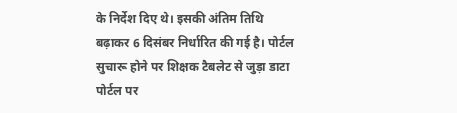के निर्देश दिए थे। इसकी अंतिम तिथि बढ़ाकर 6 दिसंबर निर्धारित की गई है। पोर्टल सुचारू होने पर शिक्षक टैबलेट से जुड़ा डाटा पोर्टल पर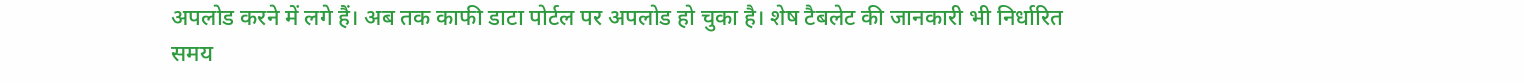अपलोड करने में लगे हैं। अब तक काफी डाटा पोर्टल पर अपलोड हो चुका है। शेष टैबलेट की जानकारी भी निर्धारित समय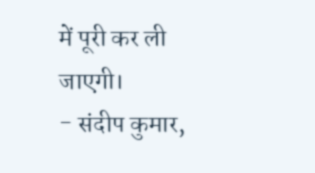में पूरी कर ली जाएगी।
- संदीप कुमार,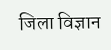जिला विज्ञान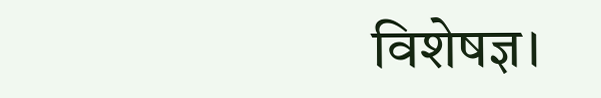विशेषज्ञ।